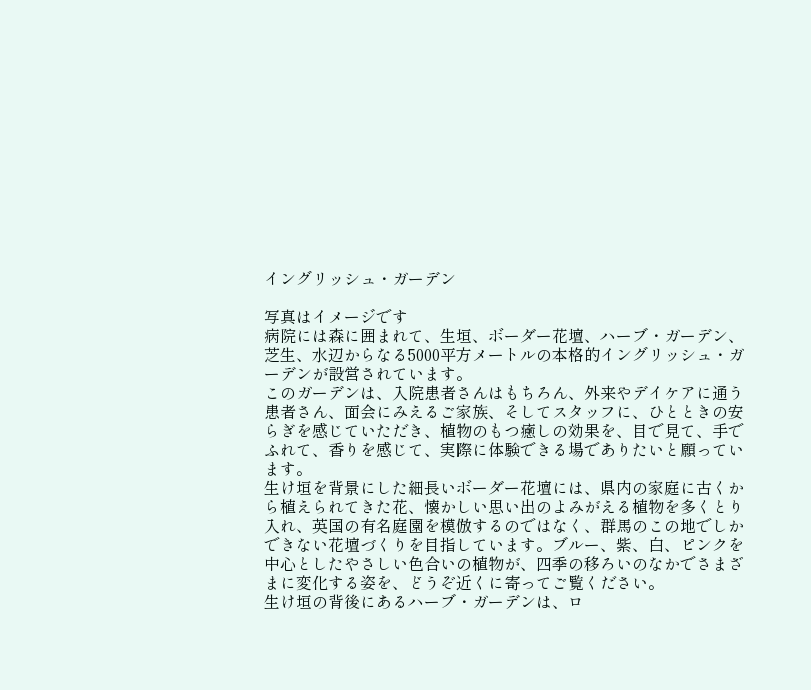イングリッシュ・ガーデン

写真はイメージです
病院には森に囲まれて、生垣、ボーダー花壇、ハーブ・ガーデン、芝生、水辺からなる5000平方メートルの本格的イングリッシュ・ガーデンが設営されています。
このガーデンは、入院患者さんはもちろん、外来やデイケアに通う患者さん、面会にみえるご家族、そしてスタッフに、ひとときの安らぎを感じていただき、植物のもつ癒しの効果を、目で見て、手でふれて、香りを感じて、実際に体験できる場でありたいと願っています。
生け垣を背景にした細長いボーダー花壇には、県内の家庭に古くから植えられてきた花、懐かしい思い出のよみがえる植物を多くとり入れ、英国の有名庭園を模倣するのではなく、群馬のこの地でしかできない花壇づくりを目指しています。ブルー、紫、白、ピンクを中心としたやさしい色合いの植物が、四季の移ろいのなかでさまざまに変化する姿を、どうぞ近くに寄ってご覧ください。
生け垣の背後にあるハーブ・ガーデンは、ロ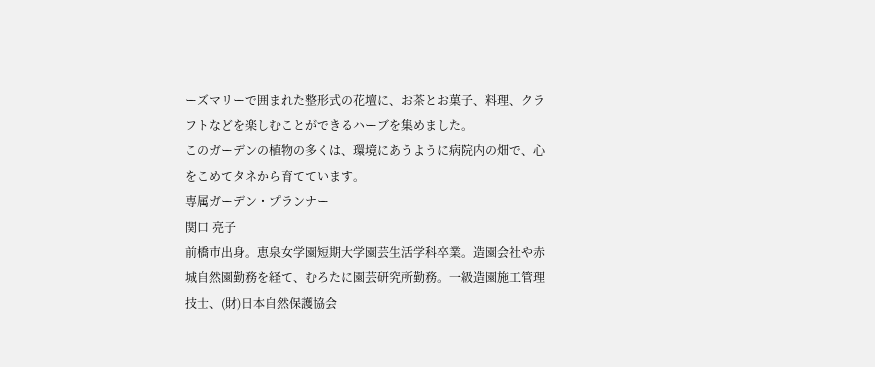ーズマリーで囲まれた整形式の花壇に、お茶とお菓子、料理、クラフトなどを楽しむことができるハーブを集めました。
このガーデンの植物の多くは、環境にあうように病院内の畑で、心をこめてタネから育てています。
専属ガーデン・プランナー
関口 亮子
前橋市出身。恵泉女学園短期大学園芸生活学科卒業。造園会社や赤城自然園勤務を経て、むろたに園芸研究所勤務。一級造園施工管理技士、(財)日本自然保護協会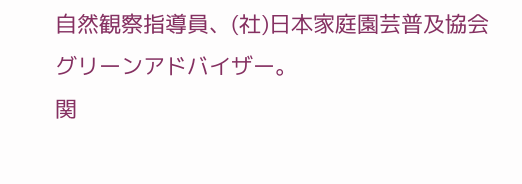自然観察指導員、(社)日本家庭園芸普及協会グリーンアドバイザー。
関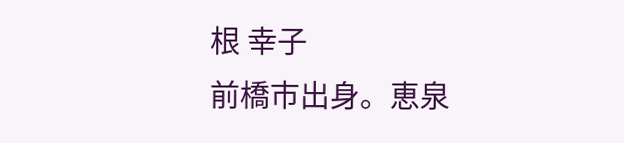根 幸子
前橋市出身。恵泉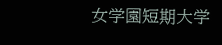女学園短期大学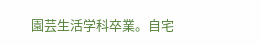園芸生活学科卒業。自宅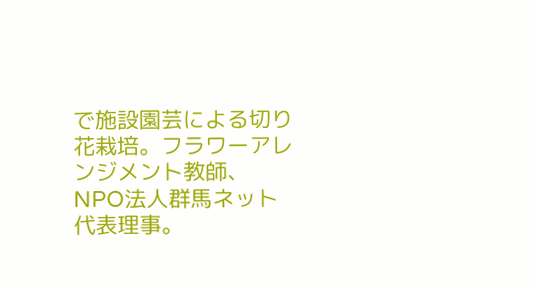で施設園芸による切り花栽培。フラワーアレンジメント教師、NPO法人群馬ネット代表理事。